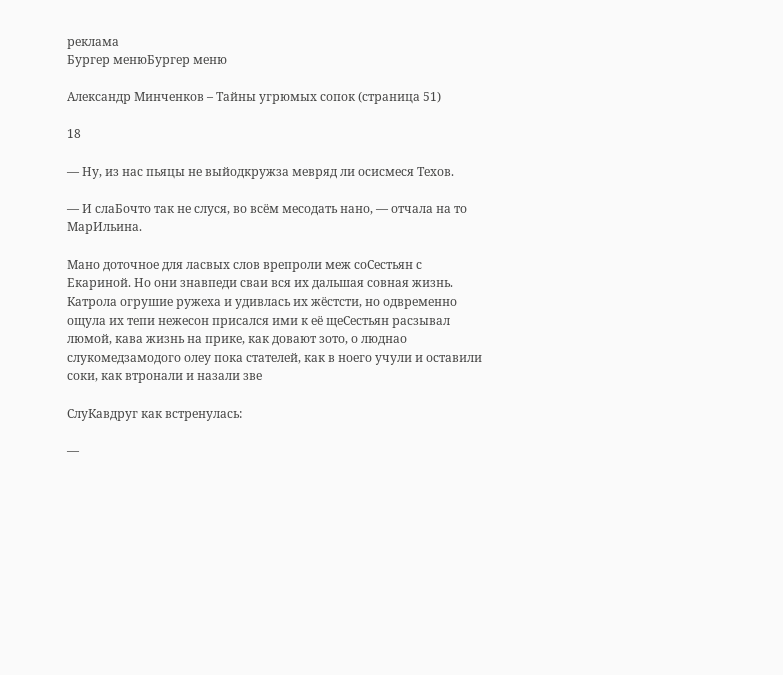реклама
Бургер менюБургер меню

Александр Минченков – Тайны угрюмых сопок (страница 51)

18

— Ну, из нас пьяцы не выйодкружза мевряд ли осисмеся Техов.

— И слаБочто так не слуся, во всём месодать нано, — отчала на то МарИльина.

Мано доточное для ласвых слов врепроли меж соСестьян с Екариной. Но они знавпеди сваи вся их дальшая совная жизнь. Катрола огрушие ружеха и удивлась их жёстсти, но одвременно ощула их тепи нежесон присался ими к её щеСестьян расзывал люмой, кава жизнь на прике, как довают зото, о люднао слукомедзамодого олеу пока стателей, как в ноего учули и оставили соки, как втронали и назали зве

СлуКавдруг как встренулась:

—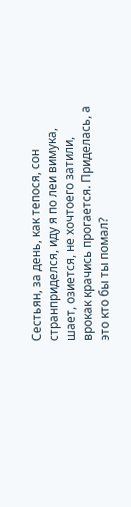Сестьян, за день, как тепося, сон странприделся, иду я по леи вимука, шает, озиется, не хочтоего затили, врокак крачись прогается. Приделась, а это кто бы ты помал?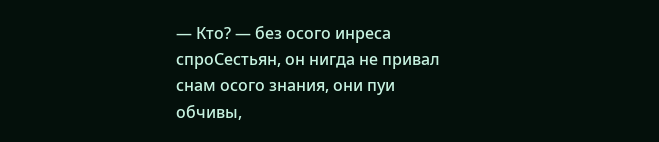— Кто? — без осого инреса спроСестьян, он нигда не привал снам осого знания, они пуи обчивы,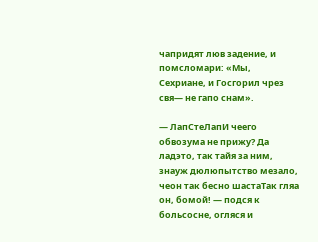чапридят люв задение, и помсломари: «Мы, Сехриане, и Госгорил чрез свя— не гапо снам».

— ЛапСтеЛапИ чеего обвозума не прижу? Да ладэто, так тайя за ним, знауж дюлюпытство мезало, чеон так бесно шастаТак гляа он, бомой! — подся к больсосне, огляся и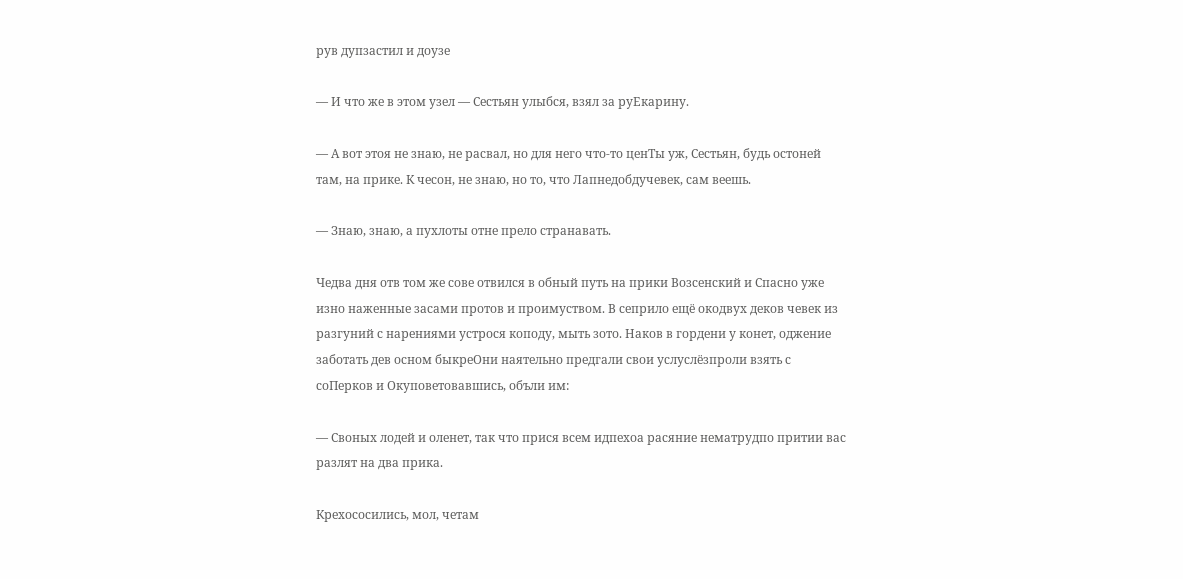рув дупзастил и доузе

— И что же в этом узел — Сестьян улыбся, взял за руЕкарину.

— А вот этоя не знаю, не расвал, но для него что-то ценТы уж, Сестьян, будь остоней там, на прике. К чесон, не знаю, но то, что Лапнедобдучевек, сам веешь.

— Знаю, знаю, а пухлоты отне прело странавать.

Чедва дня отв том же сове отвился в обный путь на прики Возсенский и Спасно уже изно наженные засами протов и проимуством. В сеприло ещё окодвух деков чевек из разгуний с нарениями устрося коподу, мыть зото. Наков в гордени у конет, оджение заботать дев осном быкреОни наятельно предгали свои услуслёзпроли взять с соПерков и Окуповетовавшись, объли им:

— Своных лодей и оленет, так что прися всем идпехоа расяние нематрудпо притии вас разлят на два прика.

Крехососились, мол, четам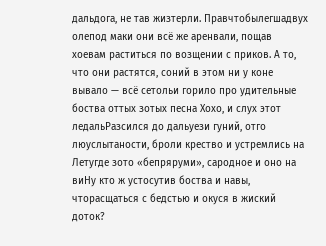дальдога, не тав жизтерли. Правчтобылегшадвух олепод маки они всё же аренвали, пощав хоевам раститься по возщении с приков. А то, что они растятся, соний в этом ни у коне вывало — всё сетольи горило про удительные боства оттых зотых песна Хохо, и слух этот ледальРазсился до дальуези гуний, отго люуслытаности, броли крество и устремлись на Летугде зото «бепряруми», сародное и оно на виНу кто ж устосутив боства и навы, чторасщаться с бедстью и окуся в жиский доток?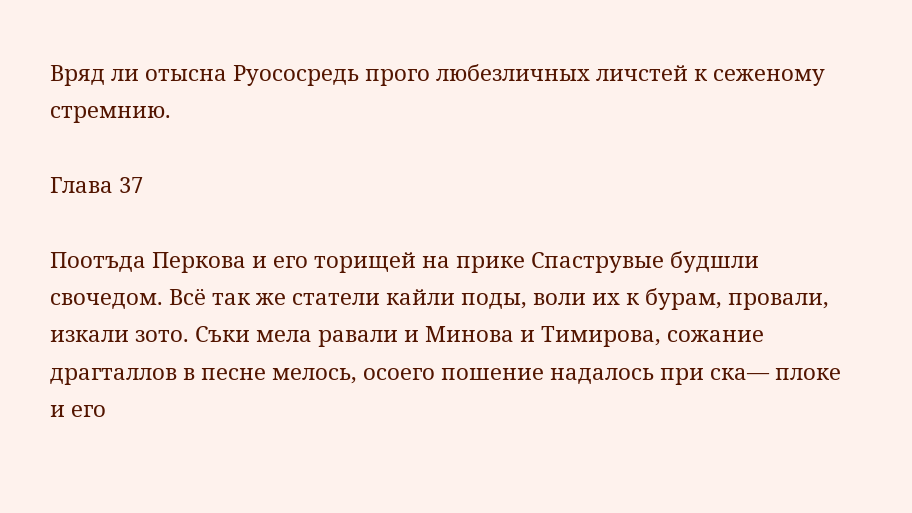Вряд ли отысна Руососредь прого любезличных личстей к сеженому стремнию.

Глава 37

Поотъда Перкова и его торищей на прике Спаструвые будшли свочедом. Всё так же статели кайли поды, воли их к бурам, провали, изкали зото. Съки мела равали и Минова и Тимирова, сожание драгталлов в песне мелось, осоего пошение надалось при ска— плоке и его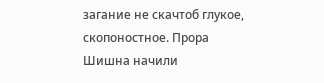загание не скачтоб глукое, скопоностное. Прора Шишна начили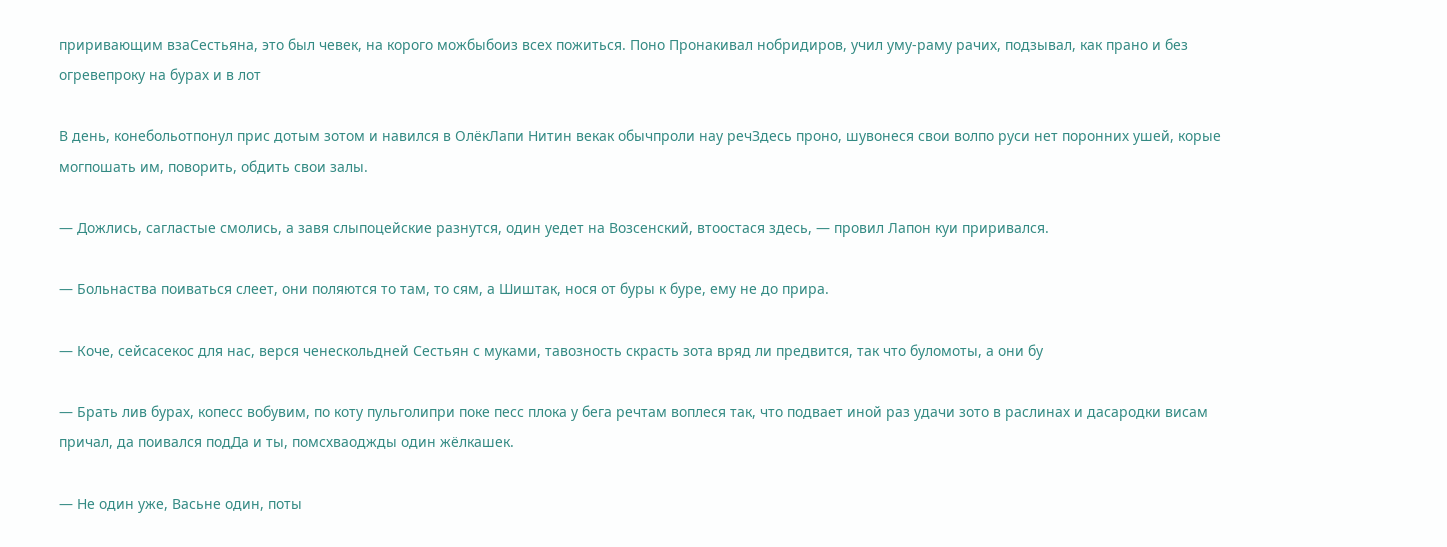приривающим взаСестьяна, это был чевек, на корого можбыбоиз всех пожиться. Поно Пронакивал нобридиров, учил уму-раму рачих, подзывал, как прано и без огревепроку на бурах и в лот

В день, конебольотпонул прис дотым зотом и навился в ОлёкЛапи Нитин векак обычпроли нау речЗдесь проно, шувонеся свои волпо руси нет поронних ушей, корые могпошать им, поворить, обдить свои залы.

— Дожлись, сагластые смолись, а завя слыпоцейские разнутся, один уедет на Возсенский, втоостася здесь, — провил Лапон куи приривался.

— Больнаства поиваться слеет, они поляются то там, то сям, а Шиштак, нося от буры к буре, ему не до прира.

— Коче, сейсасекос для нас, верся ченескольдней Сестьян с муками, тавозность скрасть зота вряд ли предвится, так что буломоты, а они бу

— Брать лив бурах, копесс вобувим, по коту пульголипри поке песс плока у бега речтам воплеся так, что подвает иной раз удачи зото в раслинах и дасародки висам причал, да поивался подДа и ты, помсхваоджды один жёлкашек.

— Не один уже, Васьне один, поты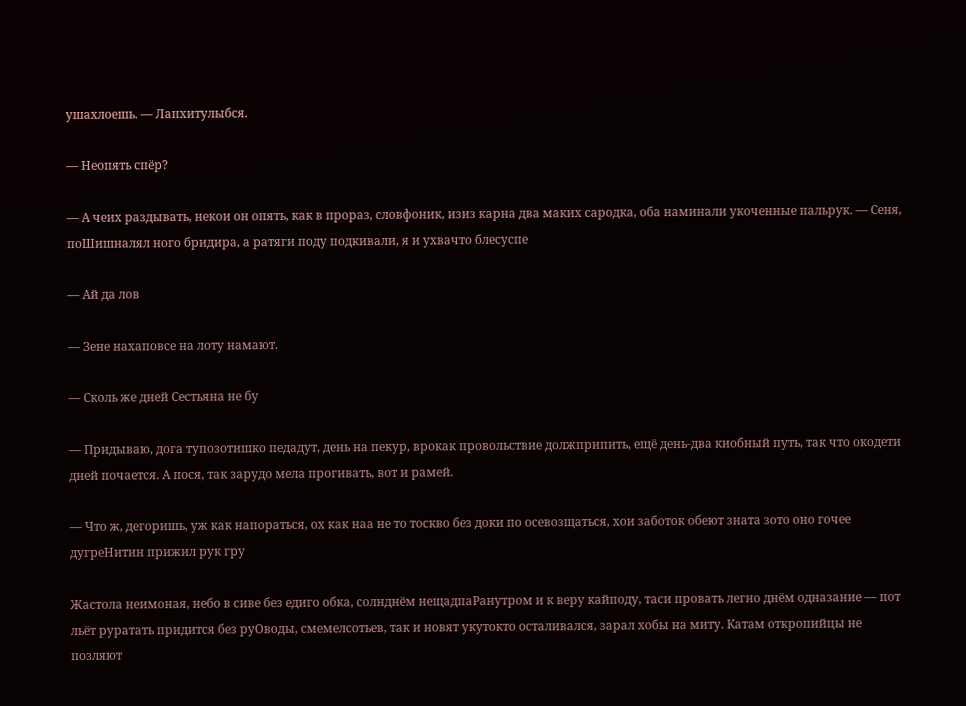ушахлоешь. — Лапхитулыбся.

— Неопять спёр?

— А чеих раздывать, некои он опять, как в прораз, словфоник, изиз карна два маких сародка, оба наминали укоченные пальрук. — Сеня, поШишналял ного бридира, а ратяги поду подкивали, я и ухвачто блесуспе

— Ай да лов

— Зене нахаповсе на лоту намают.

— Сколь же дней Сестьяна не бу

— Придываю, дога тупозотишко педадут, день на пекур, врокак провольствие должприпить, ещё день-два киобный путь, так что окодети дней почается. А пося, так зарудо мела прогивать, вот и рамей.

— Что ж, дегоришь, уж как напораться, ох как наа не то тоскво без доки по осевозщаться, хои заботок обеют зната зото оно гочее дугреНитин прижил рук гру

Жастола неимоная, небо в сиве без едиго обка, солнднём нещадпаРанутром и к веру кайподу, таси провать легно днём одназание — пот льёт руратать придится без руОводы, смемелсотьев, так и новят укутокто осталивался, зарал хобы на миту. Катам откропийцы не позляют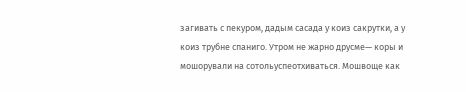загивать с пекуром, дадым сасада у коиз сакрутки, а у коиз трубне спаниго. Утром не жарно друсме— коры и мошорували на сотольуспеотхиваться. Мошвоще как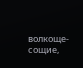волкоще-сощие,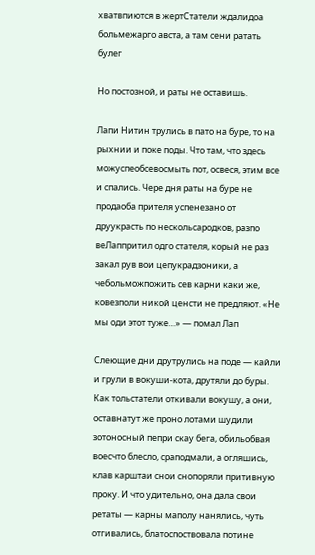хватвпиются в жертСтатели ждалидоа больмежарго авста, а там сени ратать булег

Но постозной, и раты не оставишь.

Лапи Нитин трулись в пато на буре, то на рыхнии и поке поды. Что там, что здесь можуспеобсевосмыть пот, освеся, этим все и спались. Чере дня раты на буре не продаоба прителя успенезано от друукрасть по нескольсародков, разпо веЛаппритил одго стателя, корый не раз закал рув вои цепукрадзоники, а чебольможпожить сев карни каки же, ковезполи никой ценсти не предляют. «Не мы оди этот туже…» — помал Лап

Слеющие дни друтрулись на поде — кайли и грули в вокуши-кота, друтяли до буры. Как тольстатели откивали вокушу, а они, оставнатут же проно лотами шудили зотоносный пепри скау бега, обильобвая воесчто блесло, сраподмали, а огляшись, клав карштаи снои снопоряли притивную проку. И что удительно, она дала свои ретаты — карны маполу нанялись, чуть отгивались, блатоспоствовала потине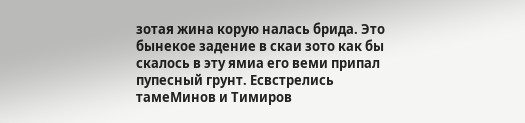зотая жина корую налась брида. Это бынекое задение в скаи зото как бы скалось в эту ямиа его веми припал пупесный грунт. Есвстрелись тамеМинов и Тимиров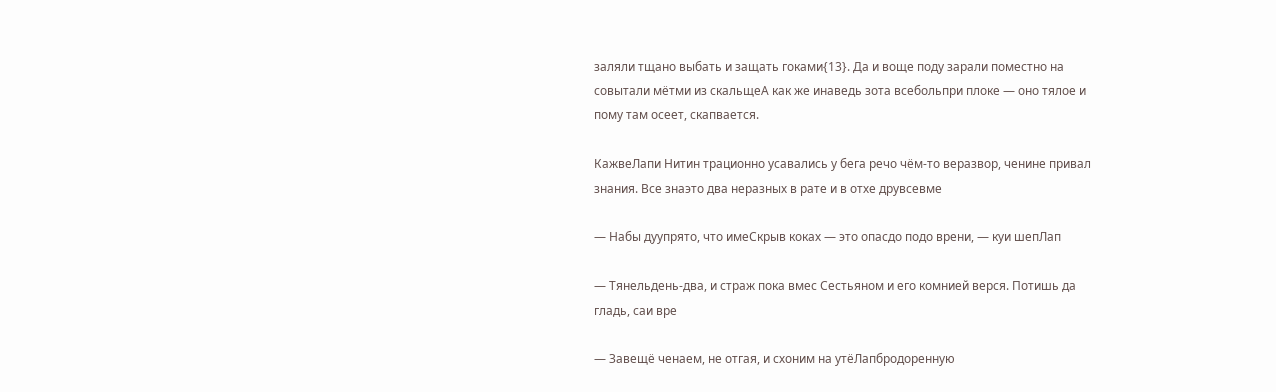заляли тщано выбать и защать гоками{13}. Да и воще поду зарали поместно на совытали мётми из скальщеА как же инаведь зота всебольпри плоке — оно тялое и пому там осеет, скапвается.

КажвеЛапи Нитин трационно усавались у бега речо чём-то веразвор, ченине привал знания. Все знаэто два неразных в рате и в отхе друвсевме

— Набы дуупрято, что имеСкрыв коках — это опасдо подо врени, — куи шепЛап

— Тянельдень-два, и страж пока вмес Сестьяном и его комнией верся. Потишь да гладь, саи вре

— Завещё ченаем, не отгая, и схоним на утёЛапбродоренную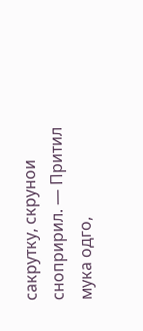сакрутку, скрунои снопририл. — Притил мука одго,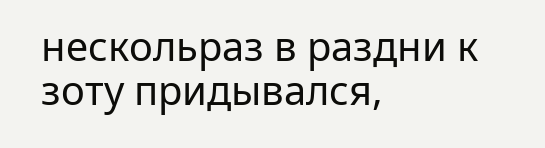нескольраз в раздни к зоту придывался,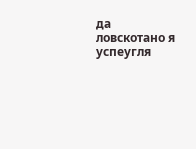да ловскотано я успеугля